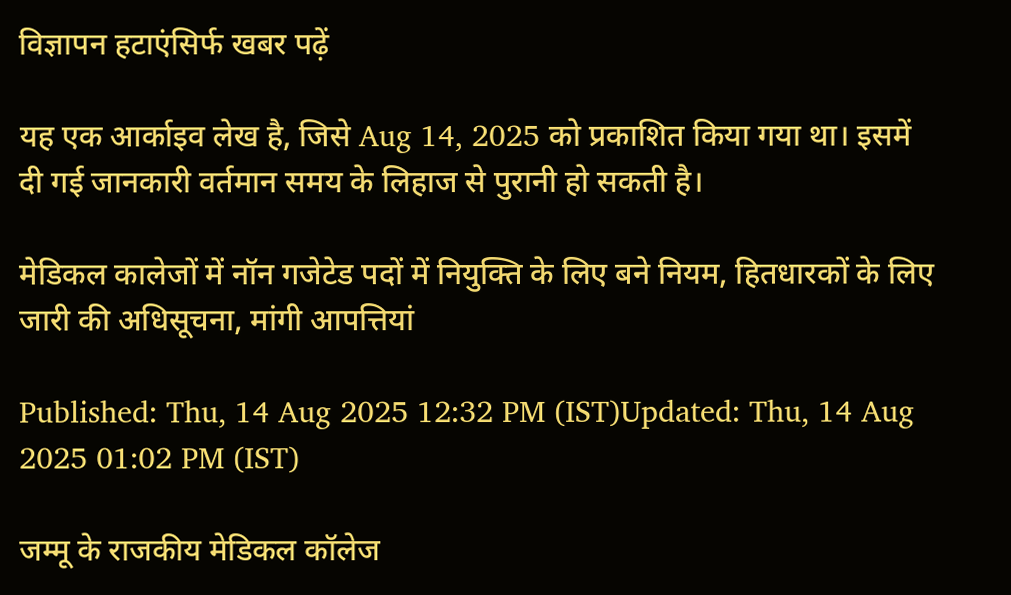विज्ञापन हटाएंसिर्फ खबर पढ़ें

यह एक आर्काइव लेख है, जिसे Aug 14, 2025 को प्रकाशित किया गया था। इसमें दी गई जानकारी वर्तमान समय के लिहाज से पुरानी हो सकती है।

मेडिकल कालेजों में नॉन गजेटेड पदों में नियुक्ति के लिए बने नियम, हितधारकों के लिए जारी की अधिसूचना, मांगी आपत्तियां

Published: Thu, 14 Aug 2025 12:32 PM (IST)Updated: Thu, 14 Aug 2025 01:02 PM (IST)

जम्मू के राजकीय मेडिकल कॉलेज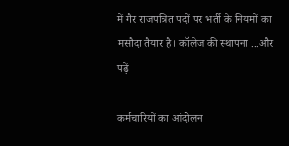में गैर राजपत्रित पदों पर भर्ती के नियमों का मसौदा तैयार है। कॉलेज की स्थापना ...और पढ़ें

कर्मचारियों का आंदोलन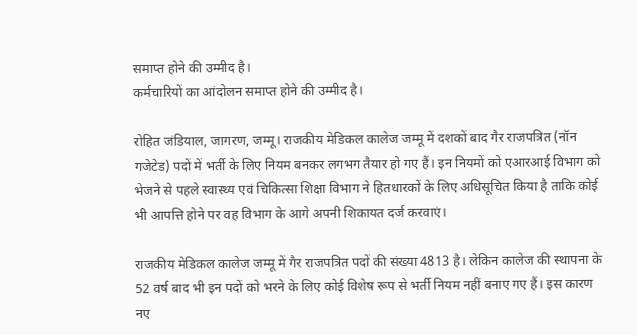समाप्त होने की उम्मीद है।
कर्मचारियों का आंदोलन समाप्त होने की उम्मीद है।

रोहित जंडियाल, जागरण, जम्मू। राजकीय मेडिकल कालेज जम्मू में दशकों बाद गैर राजपत्रित (नॉन गजेटेड) पदों में भर्ती के लिए नियम बनकर लगभग तैयार हो गए हैं। इन नियमों को एआरआई विभाग को भेजने से पहले स्वास्थ्य एवं चिकित्सा शिक्षा विभाग ने हितधारकों के लिए अधिसूचित किया है ताकि कोई भी आपत्ति होने पर वह विभाग के आगे अपनी शिकायत दर्ज करवाएं।

राजकीय मेडिकल कालेज जम्मू में गैर राजपत्रित पदों की संख्या 4813 है। लेकिन कालेज की स्थापना के 52 वर्ष बाद भी इन पदों को भरने के लिए कोई विशेष रूप से भर्ती नियम नहीं बनाए गए हैं। इस कारण नए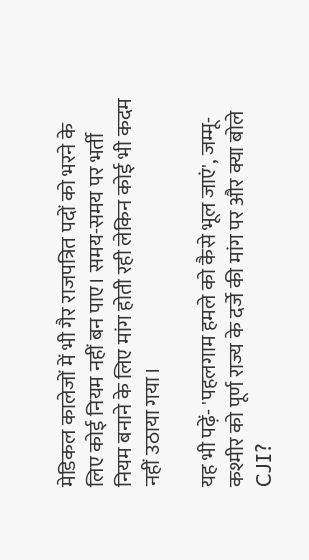मेडिकल कालेजों में भी गैर राजपत्रित पदों को भरने के लिए कोई नियम नहीं बन पाए। समय-समय पर भर्ती नियम बनाने के लिए मांग होती रही लेकिन कोई भी कदम नहीं उठाया गया।

यह भी पढ़ें- 'पहलगाम हमले को कैसे भूल जाएं', जम्मू-कश्मीर को पूर्ण राज्य के दर्जे की मांग पर और क्या बोले CJI?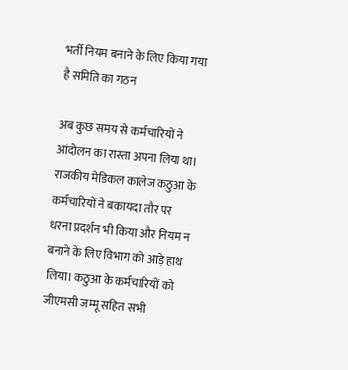भर्ती नियम बनाने के लिए किया गया है समिति का गठन

अब कुछ समय से कर्मचारियों ने आंदोलन का रास्ता अपना लिया था। राजकीय मेडिकल कालेज कठुआ के कर्मचारियों ने बकायदा तौर पर धरना प्रदर्शन भी किया और नियम न बनाने के लिए विभाग को आड़े हाथ लिया। कठुआ के कर्मचारियों को जीएमसी जम्मू सहित सभी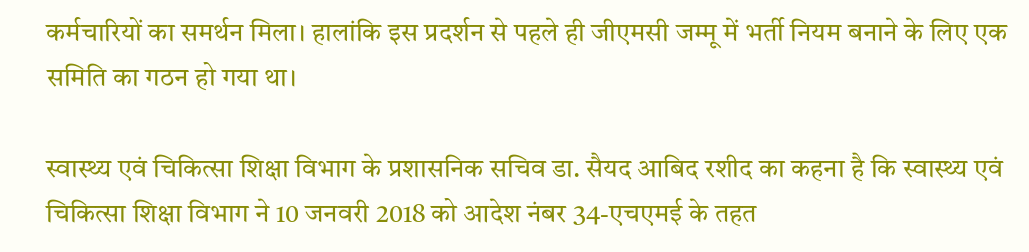कर्मचारियों का समर्थन मिला। हालांकि इस प्रदर्शन से पहले ही जीएमसी जम्मू में भर्ती नियम बनाने के लिए एक समिति का गठन हो गया था।

स्वास्थ्य एवं चिकित्सा शिक्षा विभाग के प्रशासनिक सचिव डा. सैयद आबिद रशीद का कहना है कि स्वास्थ्य एवं चिकित्सा शिक्षा विभाग ने 10 जनवरी 2018 को आदेश नंबर 34-एचएमई के तहत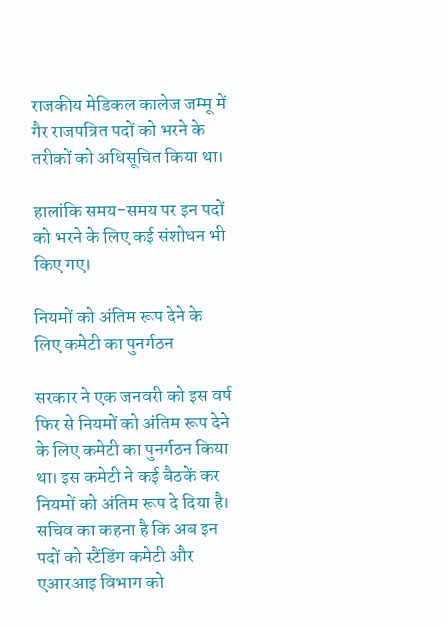राजकीय मेडिकल कालेज जम्मू में गैर राजपत्रित पदों को भरने के तरीकों को अधिसूचित किया था।

हालांकि समय-समय पर इन पदों को भरने के लिए कई संशोधन भी किए गए।

नियमों को अंतिम रूप देने के लिए कमेटी का पुनर्गठन

सरकार ने एक जनवरी को इस वर्ष फिर से नियमों को अंतिम रूप देने के लिए कमेटी का पुनर्गठन किया था। इस कमेटी ने कई बैठकें कर नियमों को अंतिम रूप दे दिया है। सचिव का कहना है कि अब इन पदों को स्टैंडिंग कमेटी और एआरआइ विभाग को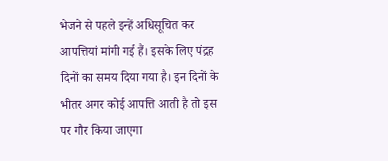भेजने से पहले इन्हें अधिसूचित कर आपत्तियां मांगी गई हैं। इसके लिए पंद्रह दिनों का समय दिया गया है। इन दिनों के भीतर अगर कोई आपत्ति आती है तो इस पर गौर किया जाएगा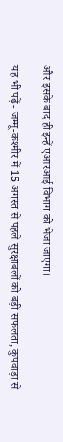और इसके बाद ही इन्हें एआरआई विभाग को भेजा जाएगा।

यह भी पढ़ें- जम्मू-कश्मीर में 15 अगस्त से पहले सुरक्षाबलों को बड़ी सफलता, कुपवाड़ा से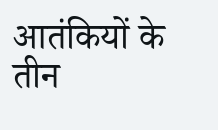आतंकियों के तीन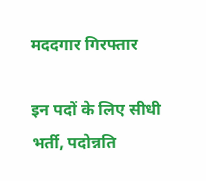मददगार गिरफ्तार

इन पदों के लिए सीधी भर्ती, पदोन्नति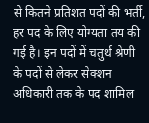से कितने प्रतिशत पदों की भर्ती, हर पद के लिए योग्यता तय की गई है। इन पदों में चतुर्थ श्रेणी के पदों से लेकर सेक्शन अधिकारी तक के पद शामिल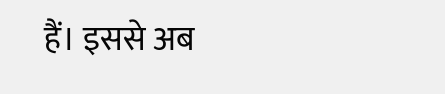हैं। इससे अब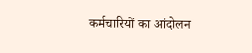कर्मचारियों का आंदोलन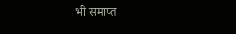भी समाप्त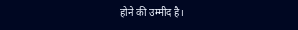होने की उम्मीद है।